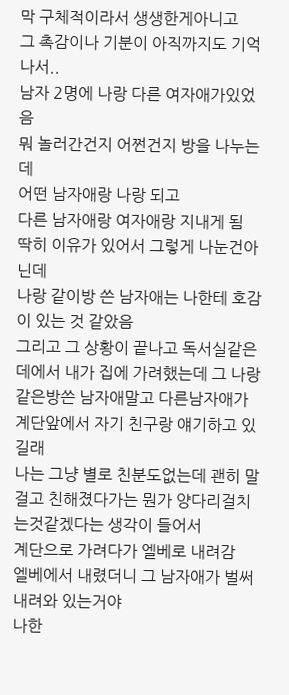막 구체적이라서 생생한게아니고
그 촉감이나 기분이 아직까지도 기억나서..
남자 2명에 나랑 다른 여자애가있었음
뭐 놀러간건지 어쩐건지 방을 나누는데
어떤 남자애랑 나랑 되고
다른 남자애랑 여자애랑 지내게 됨
딱히 이유가 있어서 그렇게 나눈건아닌데
나랑 같이방 쓴 남자애는 나한테 호감이 있는 것 같았음
그리고 그 상황이 끝나고 독서실같은데에서 내가 집에 가려했는데 그 나랑 같은방쓴 남자애말고 다른남자애가 계단앞에서 자기 친구랑 얘기하고 있길래
나는 그냥 별로 친분도없는데 괜히 말걸고 친해졌다가는 뭔가 양다리걸치는것같겠다는 생각이 들어서
계단으로 가려다가 엘베로 내려감
엘베에서 내렸더니 그 남자애가 벌써 내려와 있는거야
나한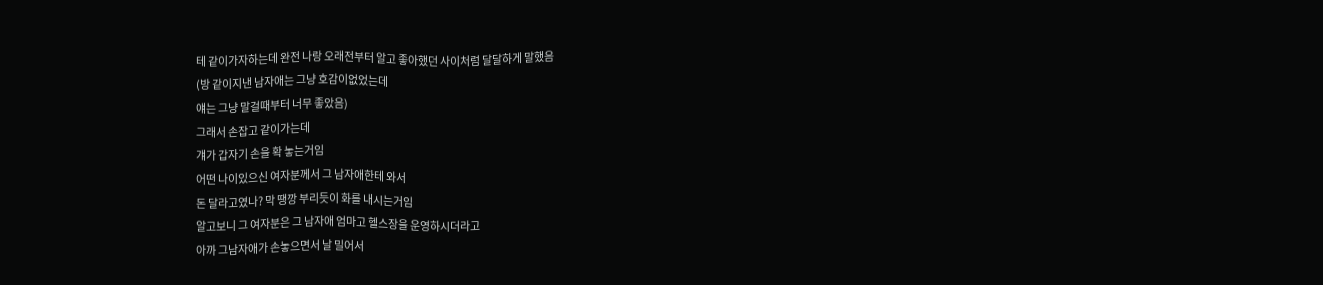테 같이가자하는데 완전 나랑 오래전부터 알고 좋아했던 사이처럼 달달하게 말했음
(방 같이지낸 남자애는 그냥 호감이없었는데
얘는 그냥 말걸때부터 너무 좋았음)
그래서 손잡고 같이가는데
걔가 갑자기 손을 확 놓는거임
어떤 나이있으신 여자분께서 그 남자애한테 와서
돈 달라고였나? 막 땡깡 부리듯이 화를 내시는거임
알고보니 그 여자분은 그 남자애 엄마고 헬스장을 운영하시더라고
아까 그남자애가 손놓으면서 날 밀어서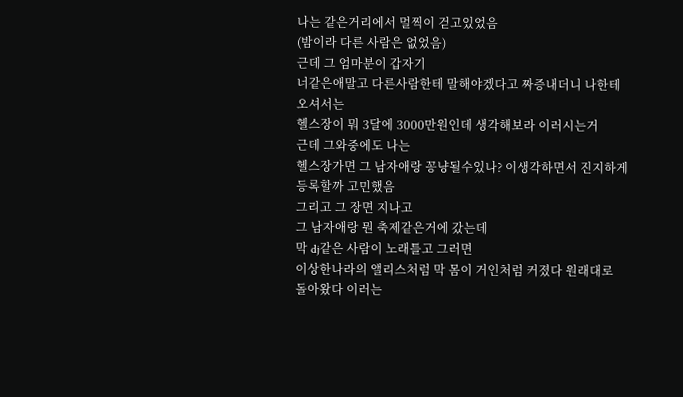나는 같은거리에서 멀찍이 걷고있었음
(밤이라 다른 사람은 없었음)
근데 그 엄마분이 갑자기
너같은애말고 다른사람한테 말해야겠다고 짜증내더니 나한테 오셔서는
헬스장이 뭐 3달에 3000만원인데 생각해보라 이러시는거
근데 그와중에도 나는
헬스장가면 그 남자애랑 꽁냥될수있나? 이생각하면서 진지하게 등록할까 고민했음
그리고 그 장면 지나고
그 남자애랑 뭔 축제같은거에 갔는데
막 dj같은 사람이 노래틀고 그러면
이상한나라의 앨리스처럼 막 몸이 거인처럼 커졌다 원래대로 돌아왔다 이러는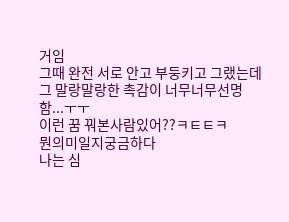거임
그때 완전 서로 안고 부둥키고 그랬는데
그 말랑말랑한 촉감이 너무너무선명함...ㅜㅜ
이런 꿈 꿔본사람있어??ㅋㅌㅌㅋ
뭔의미일지궁금하다
나는 심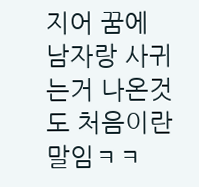지어 꿈에 남자랑 사귀는거 나온것도 처음이란말임ㅋㅋ